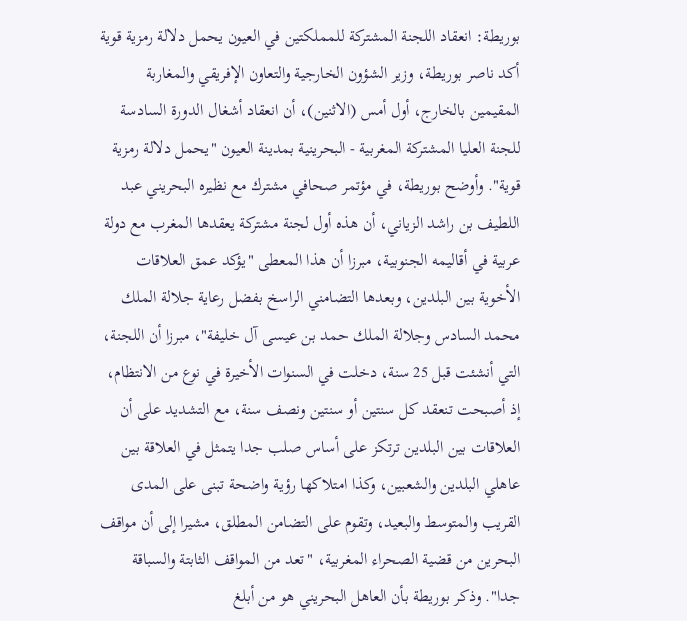بوريطة: انعقاد اللجنة المشتركة للمملكتين في العيون يحمل دلالة رمزية قوية أكد ناصر بوريطة، وزير الشؤون الخارجية والتعاون الإفريقي والمغاربة المقيمين بالخارج، أول أمس (الاثنين)، أن انعقاد أشغال الدورة السادسة للجنة العليا المشتركة المغربية - البحرينية بمدينة العيون "يحمل دلالة رمزية قوية". وأوضح بوريطة، في مؤتمر صحافي مشترك مع نظيره البحريني عبد اللطيف بن راشد الزياني، أن هذه أول لجنة مشتركة يعقدها المغرب مع دولة عربية في أقاليمه الجنوبية، مبرزا أن هذا المعطى "يؤكد عمق العلاقات الأخوية بين البلدين، وبعدها التضامني الراسخ بفضل رعاية جلالة الملك محمد السادس وجلالة الملك حمد بن عيسى آل خليفة"، مبرزا أن اللجنة، التي أنشئت قبل 25 سنة، دخلت في السنوات الأخيرة في نوع من الانتظام، إذ أصبحت تنعقد كل سنتين أو سنتين ونصف سنة، مع التشديد على أن العلاقات بين البلدين ترتكز على أساس صلب جدا يتمثل في العلاقة بين عاهلي البلدين والشعبين، وكذا امتلاكها رؤية واضحة تبنى على المدى القريب والمتوسط والبعيد، وتقوم على التضامن المطلق، مشيرا إلى أن مواقف البحرين من قضية الصحراء المغربية، "تعد من المواقف الثابتة والسباقة جدا". وذكر بوريطة بأن العاهل البحريني هو من أبلغ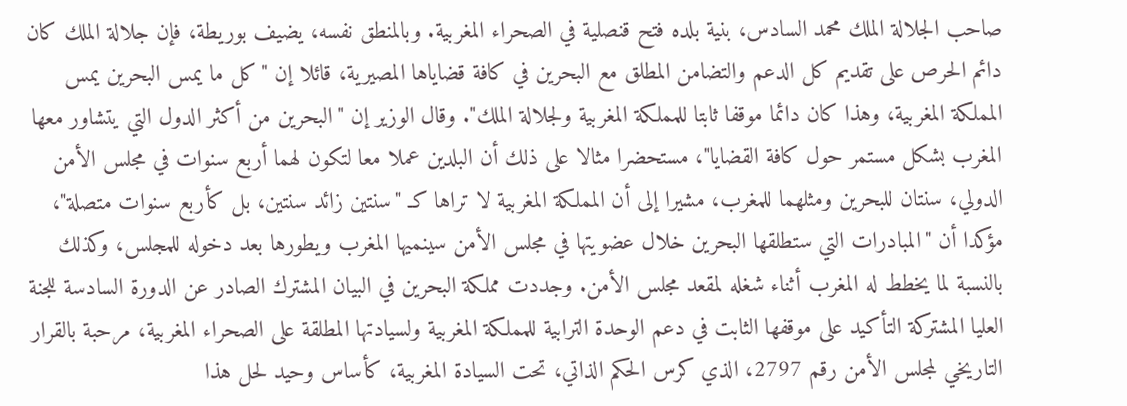صاحب الجلالة الملك محمد السادس، بنية بلده فتح قنصلية في الصحراء المغربية. وبالمنطق نفسه، يضيف بوريطة، فإن جلالة الملك كان دائم الحرص على تقديم كل الدعم والتضامن المطلق مع البحرين في كافة قضاياها المصيرية، قائلا إن "كل ما يمس البحرين يمس المملكة المغربية، وهذا كان دائما موقفا ثابتا للمملكة المغربية ولجلالة الملك". وقال الوزير إن "البحرين من أكثر الدول التي يتشاور معها المغرب بشكل مستمر حول كافة القضايا"، مستحضرا مثالا على ذلك أن البلدين عملا معا لتكون لهما أربع سنوات في مجلس الأمن الدولي، سنتان للبحرين ومثلهما للمغرب، مشيرا إلى أن المملكة المغربية لا تراها كـ "سنتين زائد سنتين، بل كأربع سنوات متصلة"، مؤكدا أن "المبادرات التي ستطلقها البحرين خلال عضويتها في مجلس الأمن سينميها المغرب ويطورها بعد دخوله للمجلس، وكذلك بالنسبة لما يخطط له المغرب أثناء شغله لمقعد مجلس الأمن. وجددت مملكة البحرين في البيان المشترك الصادر عن الدورة السادسة للجنة العليا المشتركة التأكيد على موقفها الثابت في دعم الوحدة الترابية للمملكة المغربية ولسيادتها المطلقة على الصحراء المغربية، مرحبة بالقرار التاريخي لمجلس الأمن رقم 2797، الذي كرس الحكم الذاتي، تحت السيادة المغربية، كأساس وحيد لحل هذا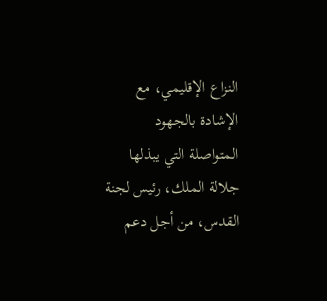النزاع الإقليمي، مع الإشادة بالجهود المتواصلة التي يبذلها جلالة الملك، رئيس لجنة القدس، من أجل دعم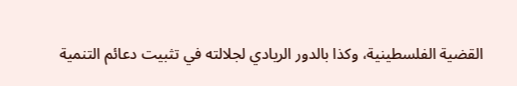القضية الفلسطينية، وكذا بالدور الريادي لجلالته في تثبيت دعائم التنمية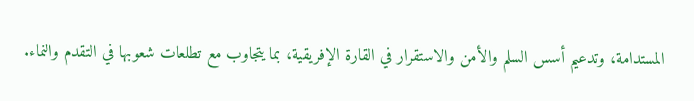المستدامة، وتدعيم أسس السلم والأمن والاستقرار في القارة الإفريقية، بما يتجاوب مع تطلعات شعوبها في التقدم والنماء.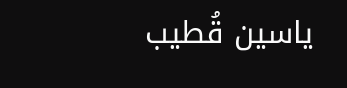ياسين قُطيب